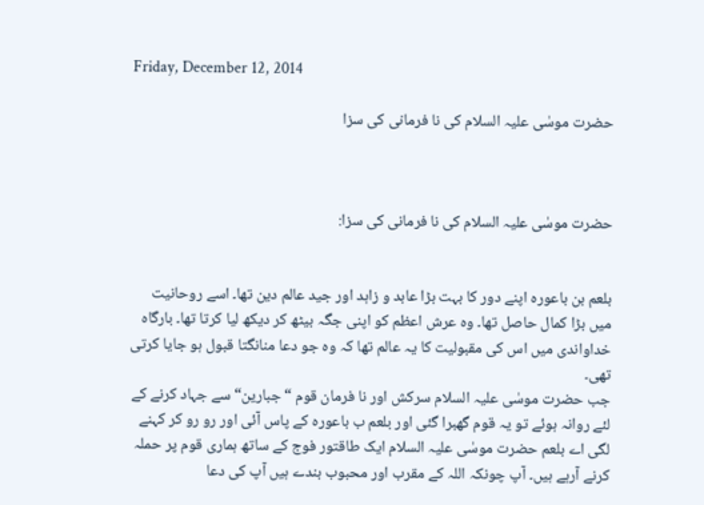Friday, December 12, 2014

حضرت موسٰی علیہ السلام کی نا فرمانی کی سزا



حضرت موسٰی علیہ السلام کی نا فرمانی کی سزا:


بلعم بن باعورہ اپنے دور کا بہت بڑا عابد و زاہد اور جید عالم دین تھا۔ اسے روحانیت میں بڑا کمال حاصل تھا۔ وہ عرش اعظم کو اپنی جگہ بیٹھ کر دیکھ لیا کرتا تھا۔ بارگاہ خداواندی میں اس کی مقبولیت کا یہ عالم تھا کہ وہ جو دعا منانگتا قبول ہو جایا کرتی تھی۔
جب حضرت موسٰی علیہ السلام سرکش اور نا فرمان قوم “ جبارین“ سے جہاد کرنے کے لئے روانہ ہوئے تو یہ قوم گھبرا گئی اور بلعم ب باعورہ کے پاس آئی اور رو رو کر کہنے لگی اے بلعم حضرت موسٰی علیہ السلام ایک طاقتور فوج کے ساتھ ہماری قوم پر حملہ کرنے آرہے ہیں۔ آپ چونکہ اللہ کے مقرب اور محبوب بندے ہیں آپ کی دعا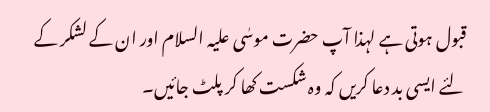قبول ہوتی ہے لہذا آپ حضرت موسٰی علیہ السلام اور ان کے لشکر کے لئے ایسی بد دعا کریں کہ وہ شکست کھا کر پلٹ جائیں۔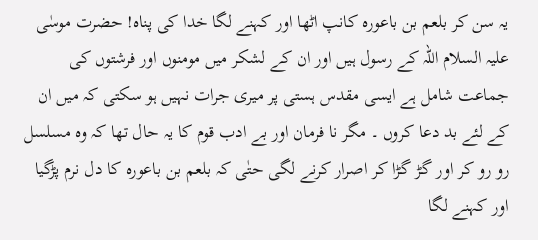یہ سن کر بلعم بن باعورہ کانپ اٹھا اور کہنے لگا خدا کی پناہ! حضرت موسٰی علیہ السلام اللہ کے رسول ہیں اور ان کے لشکر میں مومنوں اور فرشتوں کی جماعت شامل ہے ایسی مقدس ہستی پر میری جرات نہیں ہو سکتی کہ میں ان کے لئے بد دعا کروں ۔ مگر نا فرمان اور بے ادب قوم کا یہ حال تھا کہ وہ مسلسل رو رو کر اور گڑ گڑا کر اصرار کرنے لگی حتٰی کہ بلعم بن باعورہ کا دل نرم پڑگیا اور کہنے لگا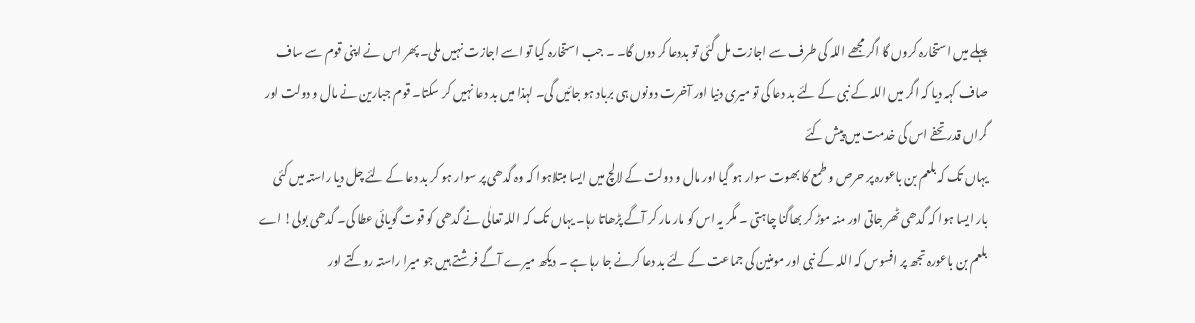پہلے میں استخارہ کروں گا اگر مجھے اللہ کی طرف سے اجازت مل گئی تو بددعا کر دوں گا۔ ۔ جب استخارہ کیا تو اسے اجازت نہیں ملی۔ پھر اس نے اپنی قوم سے ساف صاف کہہ دیا کہ اگر میں اللہ کے نبی کے لئے بد دعا کی تو میری دنیا اور آخرت دونوں ہی برباد ہو جائیں گی۔ لہذا میں بد دعا نہیں کر سکتا۔ قوم جبارین نے مال و دولت اور گراں قدر تحفے اس کی خدمت میں پیش کئے
یہاں تک کہ بلعم بن باعورہ پر حرص و طمع کا بھوت سوار ہو گیا اور مال و دولت کے لالچ میں ایسا مبتلاہوا کہ وہ گدھی پر سوار ہو کر بد دعا کے لئے چل دیا راستہ میں کئی بار ایسا ہوا کہ گدھی ٹھر جاتی اور منہ موڑ کر بھاگنا چاہتی ۔ مگر یہ اس کو مار مار کر آگے پڑھاتا رہا۔ یہاں تک کہ اللہ تعالٰی نے گدھی کو قوت گویائی عطا کی۔ گدھی بولی! اے بلعم بن باعورہ تجھ پر افسوس کہ اللہ کے نبی اور مومنین کی جماعت کے لئے بد دعا کرنے جا رہا ہے ۔ دیکھ میرے آگے فرشتے ہیں جو میرا راستہ روکتے اور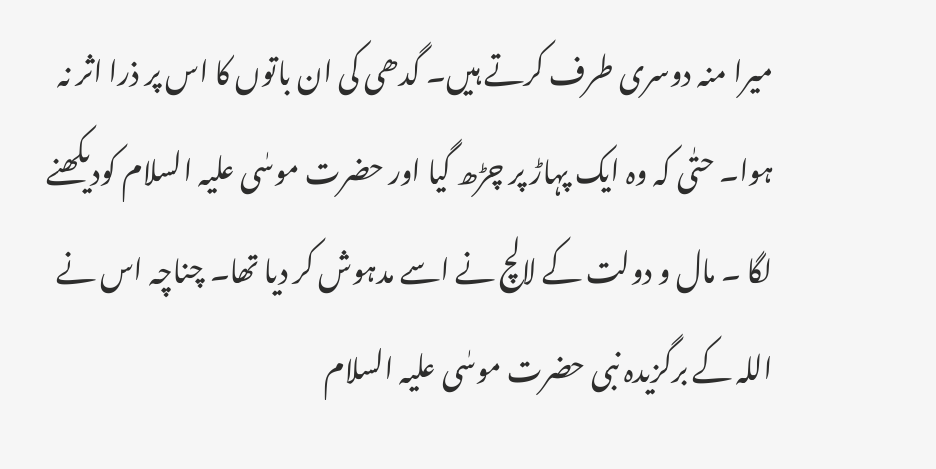میرا منہ دوسری طرف کرتے ہیں۔ گدھی کی ان باتوں کا اس پر ذرا اثر نہ ہوا۔ حتٰی کہ وہ ایک پہاڑ پر چڑھ گیا اور حضرت موسٰی علیہ السلام کودیکھنے لگا ۔ مال و دولت کے لالچ نے اسے مدہوش کر دیا تھا۔ چناچہ اس نے اللہ کے برگزیدہ نبی حضرت موسٰی علیہ السلام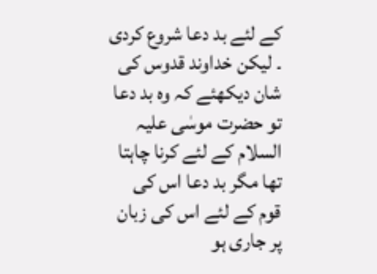کے لئے بد دعا شروع کردی ۔ لیکن خداوند قدوس کی شان دیکھئے کہ وہ بد دعا تو حضرت موسٰی علیہ السلام کے لئے کرنا چاہتا تھا مگر بد دعا اس کی قوم کے لئے اس کی زبان پر جاری ہو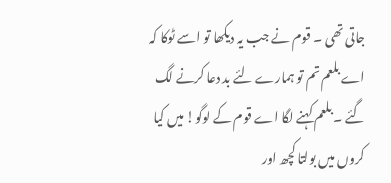جاتی تھی ۔ قوم نے جب یہ دیکھا تو اسے ٹوکا کہ اے بلعم تم تو ہمارے لئے بد دعا کرنے لگ گئے ۔ بلعم کہنے لگا اے قوم کے لوگو! میں کیا کروں میں بولتا کچھ اور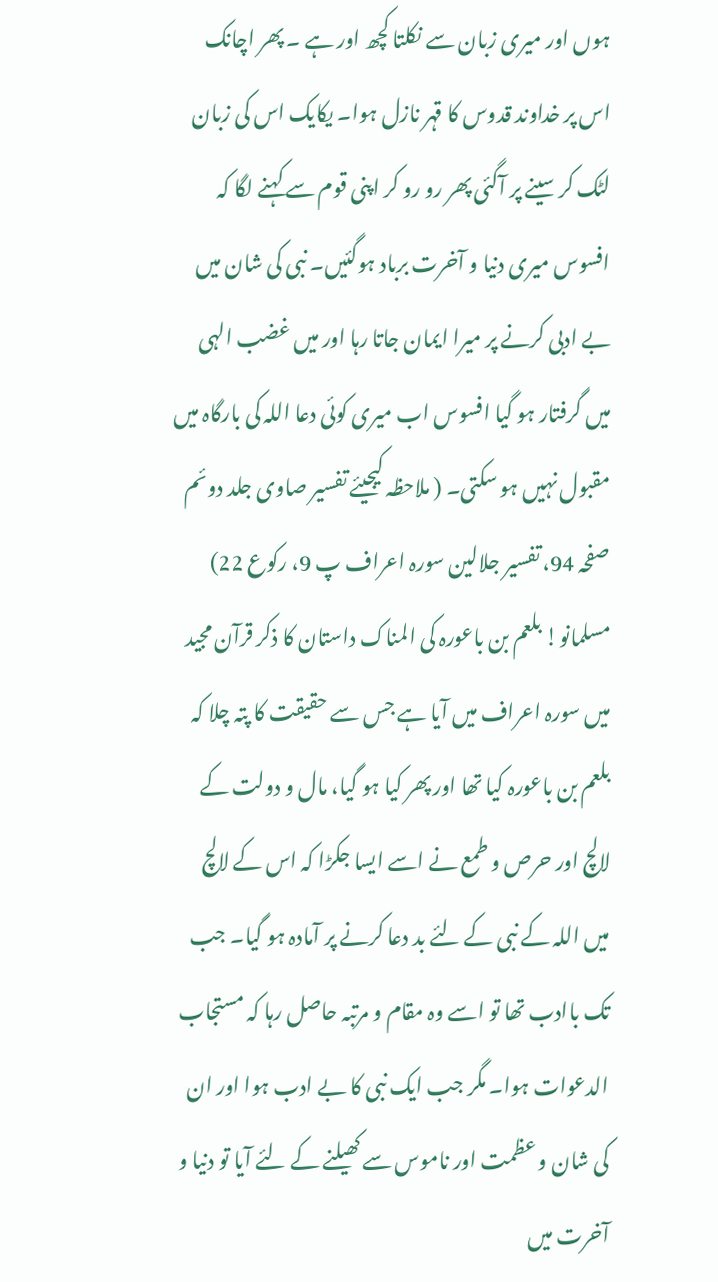ہوں اور میری زبان سے نکلتا کچھ اور ہے ۔ پھر اچانک اس پر خداوند قدوس کا قہر نازل ہوا۔ یکایک اس کی زبان لٹک کر سینے پر آگئی پھر رو رو کر اپنی قوم سے کہنے لگا کہ افسوس میری دنیا و آخرت برباد ہوگئیں۔ نبی کی شان میں بے ادبی کرنے پر میرا ایمان جاتا رہا اور میں غضب الہی میں گرفتار ہو گیا افسوس اب میری کوئی دعا اللہ کی بارگاہ میں مقبول نہیں ہو سکتی۔ ( ملاحظہ کیجیئے تفسیر صاوی جلد دوئم صفحہ 94، تفسیر جلالین سورہ اعراف پ 9، رکوع 22)
مسلمانو! بلعم بن باعورہ کی المناک داستان کا ذکر قرآن مجید میں سورہ اعراف میں آیا ہے جس سے حقیقت کا پتہ چلا کہ بلعم بن باعورہ کیا تھا اور پھر کیا ہو گیا، مال و دولت کے لالچ اور حرص و طمع نے اسے ایسا جکڑا کہ اس کے لالچ میں اللہ کے نبی کے لئے بد دعا کرنے پر آمادہ ہو گیا۔ جب تک باادب تھا تو اسے وہ مقام و مرتبہ حاصل رہا کہ مستجاب الدعوات ہوا۔ مگر جب ایک نبی کا بے ادب ہوا اور ان کی شان و عظمت اور ناموس سے کھیلنے کے لئے آیا تو دنیا و آخرت میں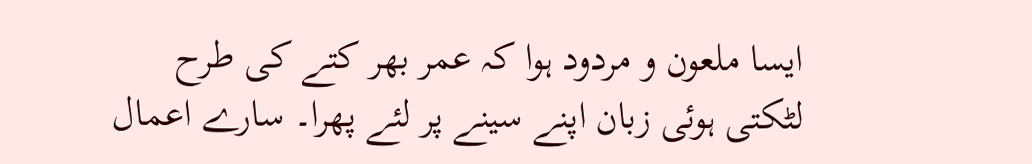ایسا ملعون و مردود ہوا کہ عمر بھر کتے کی طرح لٹکتی ہوئی زبان اپنے سینے پر لئے پھرا۔ سارے اعمال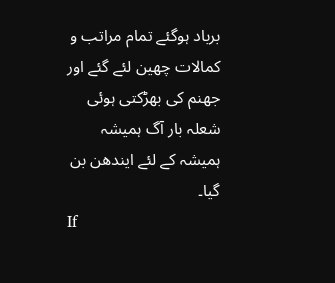برباد ہوگئے تمام مراتب و کمالات چھین لئے گئے اور جھنم کی بھڑکتی ہوئی شعلہ بار آگ ہمیشہ ہمیشہ کے لئے ایندھن بن گیا۔
If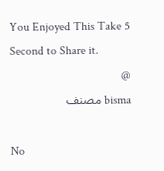You Enjoyed This Take 5 Second to Share it.
@
bisma مصنف

No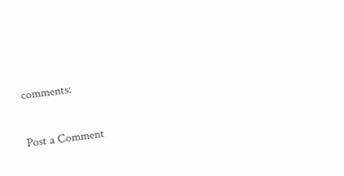comments:

Post a Comment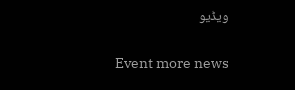ویڈیو

Event more news